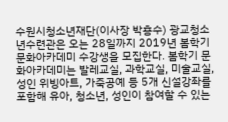수원시청소년재단(이사장 박흥수) 광교청소년수련관은 오는 28일까지 2019년 봄학기 문화아카데미 수강생을 모집한다. 봄학기 문화아카데미는 발레교실, 과학교실, 미술교실, 성인 위빙아트, 가죽공예 등 5개 신설강좌를 포함해 유아, 청소년, 성인이 참여할 수 있는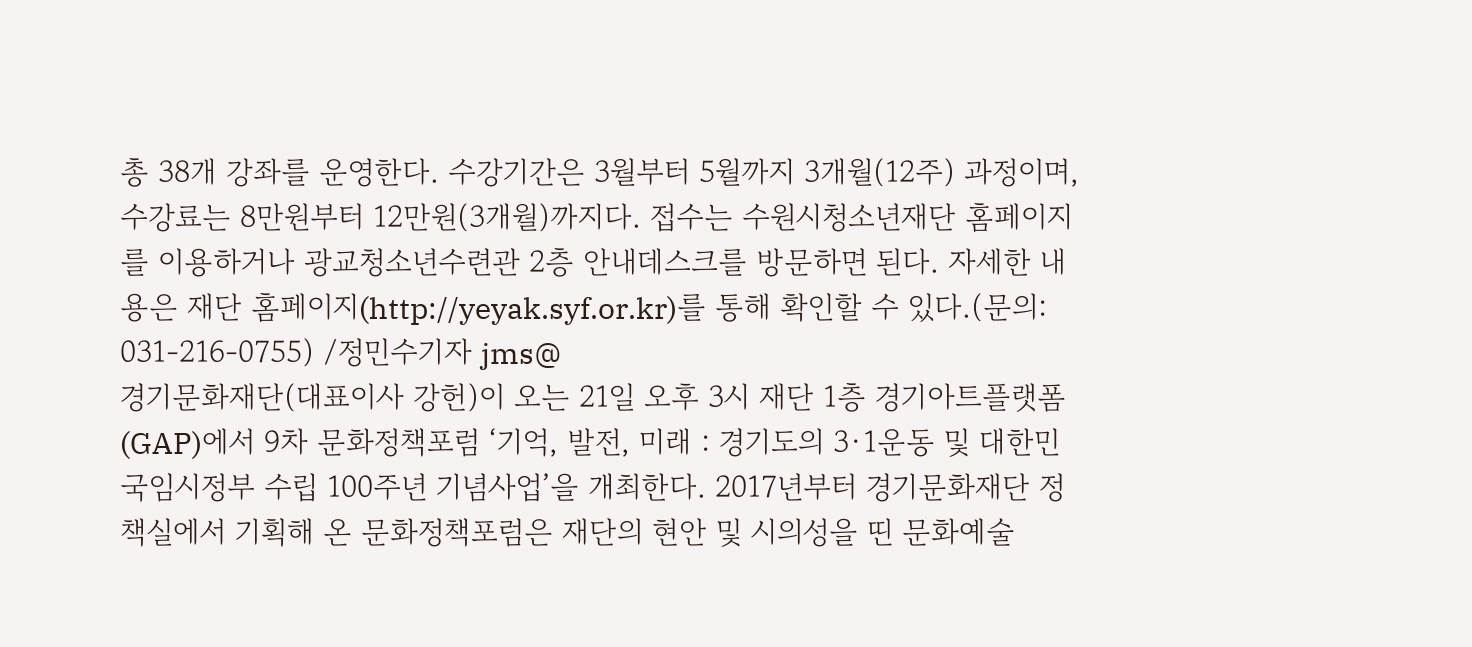총 38개 강좌를 운영한다. 수강기간은 3월부터 5월까지 3개월(12주) 과정이며, 수강료는 8만원부터 12만원(3개월)까지다. 접수는 수원시청소년재단 홈페이지를 이용하거나 광교청소년수련관 2층 안내데스크를 방문하면 된다. 자세한 내용은 재단 홈페이지(http://yeyak.syf.or.kr)를 통해 확인할 수 있다.(문의: 031-216-0755) /정민수기자 jms@
경기문화재단(대표이사 강헌)이 오는 21일 오후 3시 재단 1층 경기아트플랫폼(GAP)에서 9차 문화정책포럼 ‘기억, 발전, 미래 : 경기도의 3·1운동 및 대한민국임시정부 수립 100주년 기념사업’을 개최한다. 2017년부터 경기문화재단 정책실에서 기획해 온 문화정책포럼은 재단의 현안 및 시의성을 띤 문화예술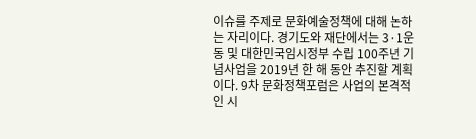이슈를 주제로 문화예술정책에 대해 논하는 자리이다. 경기도와 재단에서는 3·1운동 및 대한민국임시정부 수립 100주년 기념사업을 2019년 한 해 동안 추진할 계획이다. 9차 문화정책포럼은 사업의 본격적인 시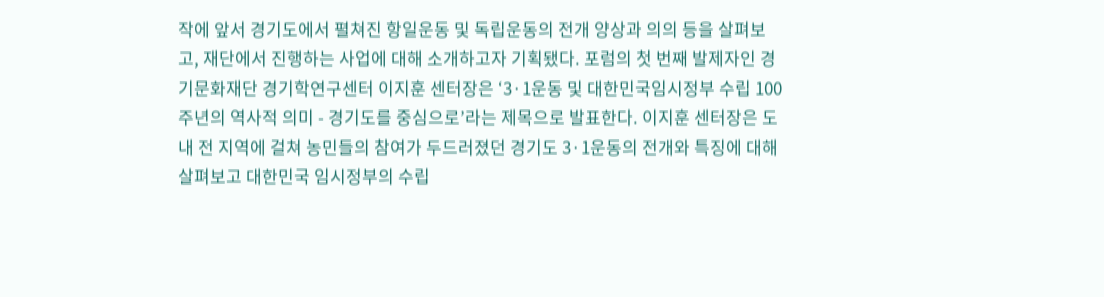작에 앞서 경기도에서 펼쳐진 항일운동 및 독립운동의 전개 양상과 의의 등을 살펴보고, 재단에서 진행하는 사업에 대해 소개하고자 기획됐다. 포럼의 첫 번째 발제자인 경기문화재단 경기학연구센터 이지훈 센터장은 ‘3·1운동 및 대한민국임시정부 수립 100주년의 역사적 의미 - 경기도를 중심으로’라는 제목으로 발표한다. 이지훈 센터장은 도내 전 지역에 걸쳐 농민들의 참여가 두드러졌던 경기도 3·1운동의 전개와 특징에 대해 살펴보고 대한민국 임시정부의 수립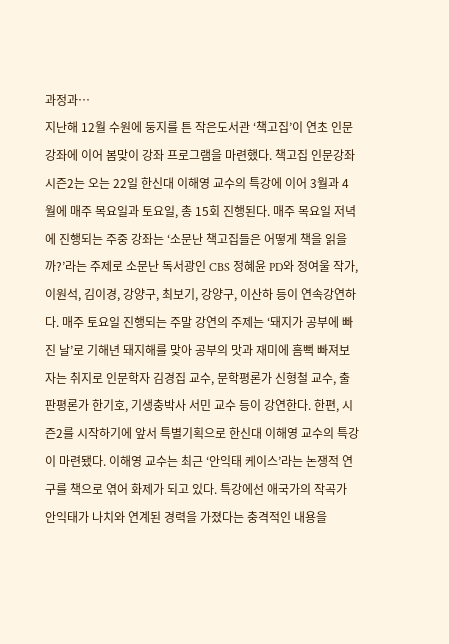과정과…
지난해 12월 수원에 둥지를 튼 작은도서관 ‘책고집’이 연초 인문강좌에 이어 봄맞이 강좌 프로그램을 마련했다. 책고집 인문강좌 시즌2는 오는 22일 한신대 이해영 교수의 특강에 이어 3월과 4월에 매주 목요일과 토요일, 총 15회 진행된다. 매주 목요일 저녁에 진행되는 주중 강좌는 ‘소문난 책고집들은 어떻게 책을 읽을까?’라는 주제로 소문난 독서광인 CBS 정혜윤 PD와 정여울 작가, 이원석, 김이경, 강양구, 최보기, 강양구, 이산하 등이 연속강연하다. 매주 토요일 진행되는 주말 강연의 주제는 ‘돼지가 공부에 빠진 날’로 기해년 돼지해를 맞아 공부의 맛과 재미에 흠뻑 빠져보자는 취지로 인문학자 김경집 교수, 문학평론가 신형철 교수, 출판평론가 한기호, 기생충박사 서민 교수 등이 강연한다. 한편, 시즌2를 시작하기에 앞서 특별기획으로 한신대 이해영 교수의 특강이 마련됐다. 이해영 교수는 최근 ‘안익태 케이스’라는 논쟁적 연구를 책으로 엮어 화제가 되고 있다. 특강에선 애국가의 작곡가 안익태가 나치와 연계된 경력을 가졌다는 충격적인 내용을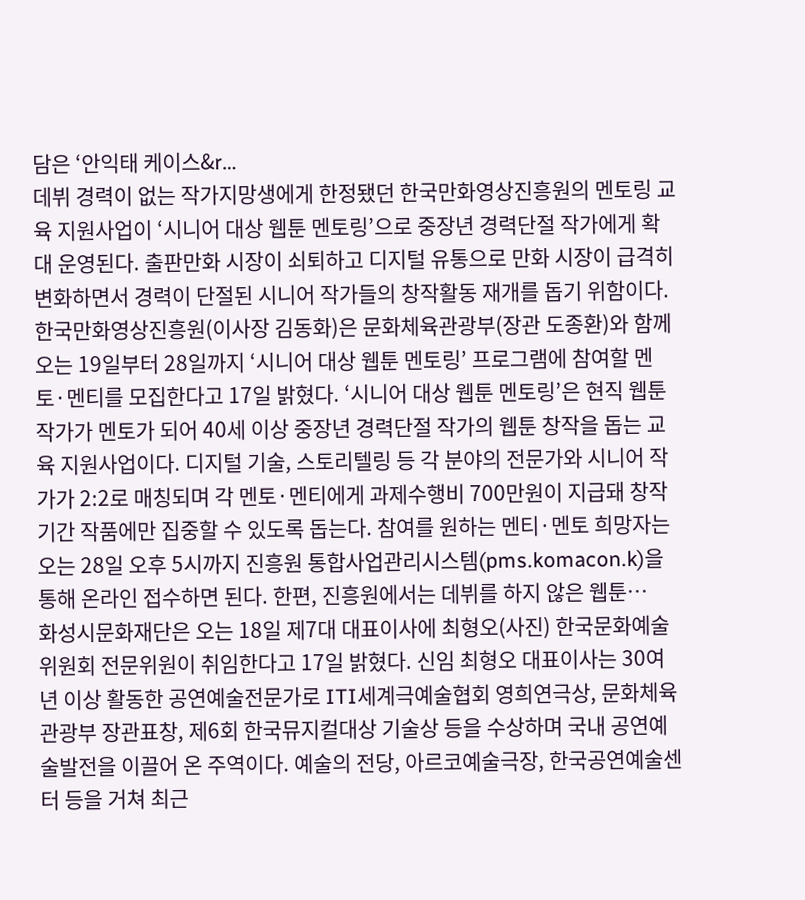담은 ‘안익태 케이스&r…
데뷔 경력이 없는 작가지망생에게 한정됐던 한국만화영상진흥원의 멘토링 교육 지원사업이 ‘시니어 대상 웹툰 멘토링’으로 중장년 경력단절 작가에게 확대 운영된다. 출판만화 시장이 쇠퇴하고 디지털 유통으로 만화 시장이 급격히 변화하면서 경력이 단절된 시니어 작가들의 창작활동 재개를 돕기 위함이다. 한국만화영상진흥원(이사장 김동화)은 문화체육관광부(장관 도종환)와 함께 오는 19일부터 28일까지 ‘시니어 대상 웹툰 멘토링’ 프로그램에 참여할 멘토·멘티를 모집한다고 17일 밝혔다. ‘시니어 대상 웹툰 멘토링’은 현직 웹툰 작가가 멘토가 되어 40세 이상 중장년 경력단절 작가의 웹툰 창작을 돕는 교육 지원사업이다. 디지털 기술, 스토리텔링 등 각 분야의 전문가와 시니어 작가가 2:2로 매칭되며 각 멘토·멘티에게 과제수행비 700만원이 지급돼 창작기간 작품에만 집중할 수 있도록 돕는다. 참여를 원하는 멘티·멘토 희망자는 오는 28일 오후 5시까지 진흥원 통합사업관리시스템(pms.komacon.k)을 통해 온라인 접수하면 된다. 한편, 진흥원에서는 데뷔를 하지 않은 웹툰…
화성시문화재단은 오는 18일 제7대 대표이사에 최형오(사진) 한국문화예술위원회 전문위원이 취임한다고 17일 밝혔다. 신임 최형오 대표이사는 30여년 이상 활동한 공연예술전문가로 ITI세계극예술협회 영희연극상, 문화체육관광부 장관표창, 제6회 한국뮤지컬대상 기술상 등을 수상하며 국내 공연예술발전을 이끌어 온 주역이다. 예술의 전당, 아르코예술극장, 한국공연예술센터 등을 거쳐 최근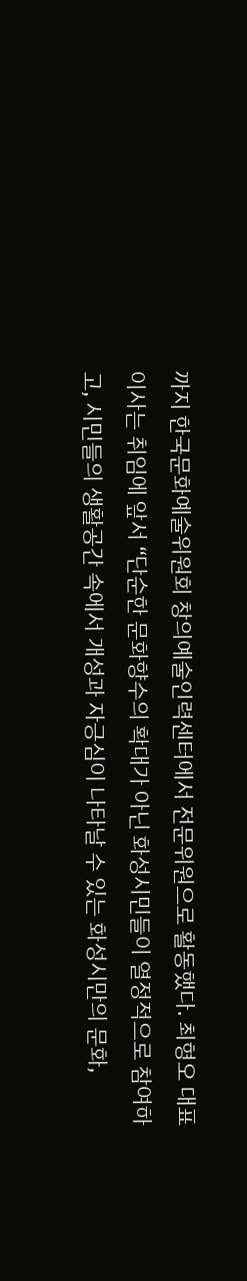까지 한국문화예술위원회 창의예술인력센터에서 전문위원으로 활동했다. 최형오 대표이사는 취임에 앞서 “단순한 문화향수의 확대가 아닌 화성시민들이 열정적으로 참여하고, 시민들의 생활공간 속에서 개성과 자긍심이 나타날 수 있는 화성시만의 문화,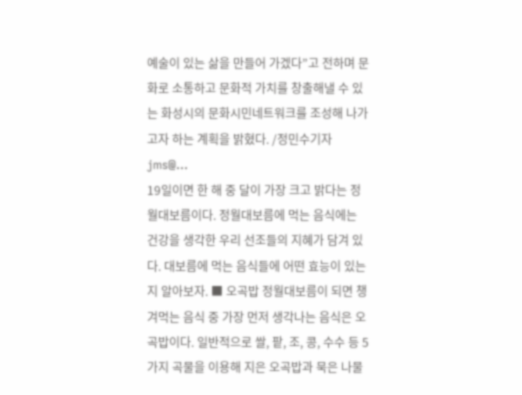예술이 있는 삶을 만들어 가겠다”고 전하며 문화로 소통하고 문화적 가치를 창출해낼 수 있는 화성시의 문화시민네트워크를 조성해 나가고자 하는 계획을 밝혔다. /정민수기자 jms@…
19일이면 한 해 중 달이 가장 크고 밝다는 정월대보름이다. 정월대보름에 먹는 음식에는 건강을 생각한 우리 선조들의 지혜가 담겨 있다. 대보름에 먹는 음식들에 어떤 효능이 있는 지 알아보자. ■ 오곡밥 정월대보름이 되면 챙겨먹는 음식 중 가장 먼저 생각나는 음식은 오곡밥이다. 일반적으로 쌀, 팥, 조, 콩, 수수 등 5가지 곡물을 이용해 지은 오곡밥과 묵은 나물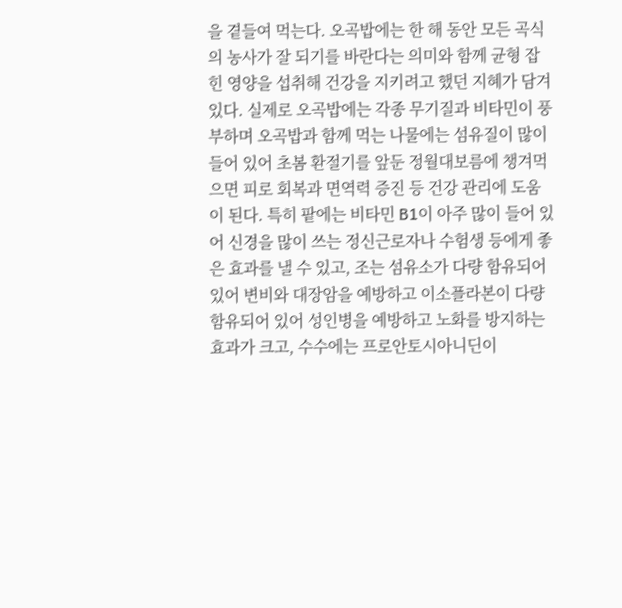을 곁들여 먹는다. 오곡밥에는 한 해 동안 모든 곡식의 농사가 잘 되기를 바란다는 의미와 함께 균형 잡힌 영양을 섭취해 건강을 지키려고 했던 지혜가 담겨 있다. 실제로 오곡밥에는 각종 무기질과 비타민이 풍부하며 오곡밥과 함께 먹는 나물에는 섬유질이 많이 들어 있어 초봄 환절기를 앞둔 정월대보름에 챙겨먹으면 피로 회복과 면역력 증진 등 건강 관리에 도움이 된다. 특히 팥에는 비타민 B1이 아주 많이 들어 있어 신경을 많이 쓰는 정신근로자나 수험생 등에게 좋은 효과를 낼 수 있고, 조는 섬유소가 다량 함유되어 있어 변비와 대장암을 예방하고 이소플라본이 다량 함유되어 있어 성인병을 예방하고 노화를 방지하는 효과가 크고, 수수에는 프로안토시아니딘이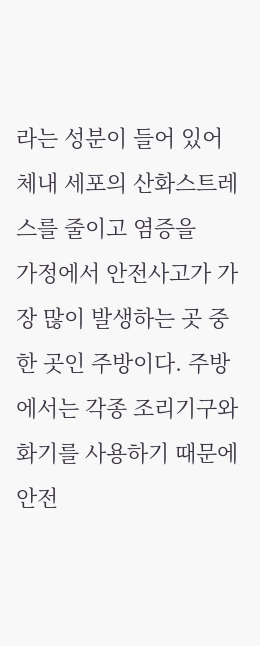라는 성분이 들어 있어 체내 세포의 산화스트레스를 줄이고 염증을
가정에서 안전사고가 가장 많이 발생하는 곳 중 한 곳인 주방이다. 주방에서는 각종 조리기구와 화기를 사용하기 때문에 안전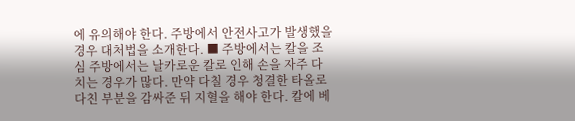에 유의해야 한다. 주방에서 안전사고가 발생했을 경우 대처법을 소개한다. ■ 주방에서는 칼을 조심 주방에서는 날카로운 칼로 인해 손을 자주 다치는 경우가 많다. 만약 다칠 경우 청결한 타올로 다친 부분을 감싸준 뒤 지혈을 해야 한다. 칼에 베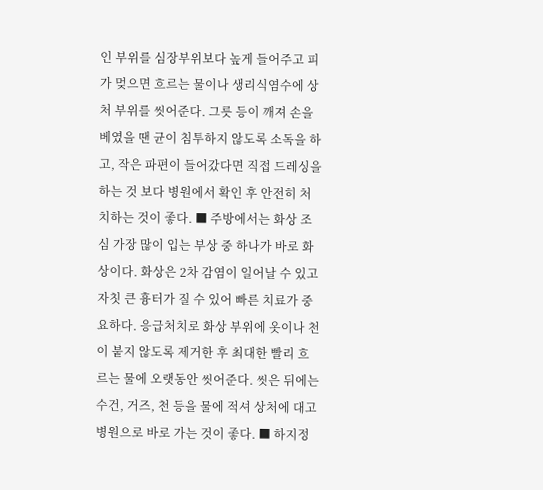인 부위를 심장부위보다 높게 들어주고 피가 멎으면 흐르는 물이나 생리식염수에 상처 부위를 씻어준다. 그릇 등이 깨져 손을 베였을 땐 균이 침투하지 않도록 소독을 하고, 작은 파편이 들어갔다면 직접 드레싱을 하는 것 보다 병원에서 확인 후 안전히 처치하는 것이 좋다. ■ 주방에서는 화상 조심 가장 많이 입는 부상 중 하나가 바로 화상이다. 화상은 2차 감염이 일어날 수 있고 자칫 큰 흉터가 질 수 있어 빠른 치료가 중요하다. 응급처치로 화상 부위에 옷이나 천이 붙지 않도록 제거한 후 최대한 빨리 흐르는 물에 오랫동안 씻어준다. 씻은 뒤에는 수건, 거즈, 천 등을 물에 적셔 상처에 대고 병원으로 바로 가는 것이 좋다. ■ 하지정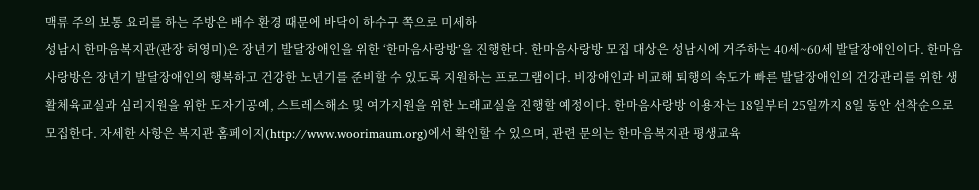맥류 주의 보통 요리를 하는 주방은 배수 환경 때문에 바닥이 하수구 쪽으로 미세하
성남시 한마음복지관(관장 허영미)은 장년기 발달장애인을 위한 ‘한마음사랑방’을 진행한다. 한마음사랑방 모집 대상은 성남시에 거주하는 40세~60세 발달장애인이다. 한마음사랑방은 장년기 발달장애인의 행복하고 건강한 노년기를 준비할 수 있도록 지원하는 프로그램이다. 비장애인과 비교해 퇴행의 속도가 빠른 발달장애인의 건강관리를 위한 생활체육교실과 심리지원을 위한 도자기공예, 스트레스해소 및 여가지원을 위한 노래교실을 진행할 예정이다. 한마음사랑방 이용자는 18일부터 25일까지 8일 동안 선착순으로 모집한다. 자세한 사항은 복지관 홈페이지(http://www.woorimaum.org)에서 확인할 수 있으며, 관련 문의는 한마음복지관 평생교육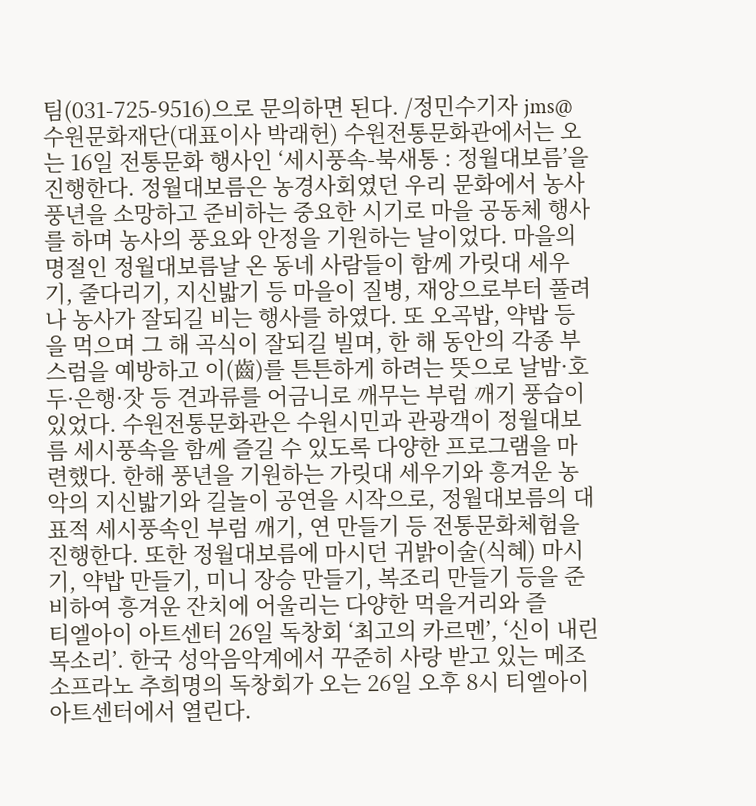팀(031-725-9516)으로 문의하면 된다. /정민수기자 jms@
수원문화재단(대표이사 박래헌) 수원전통문화관에서는 오는 16일 전통문화 행사인 ‘세시풍속-북새통 : 정월대보름’을 진행한다. 정월대보름은 농경사회였던 우리 문화에서 농사 풍년을 소망하고 준비하는 중요한 시기로 마을 공동체 행사를 하며 농사의 풍요와 안정을 기원하는 날이었다. 마을의 명절인 정월대보름날 온 동네 사람들이 함께 가릿대 세우기, 줄다리기, 지신밟기 등 마을이 질병, 재앙으로부터 풀려나 농사가 잘되길 비는 행사를 하였다. 또 오곡밥, 약밥 등을 먹으며 그 해 곡식이 잘되길 빌며, 한 해 동안의 각종 부스럼을 예방하고 이(齒)를 튼튼하게 하려는 뜻으로 날밤·호두·은행·잣 등 견과류를 어금니로 깨무는 부럼 깨기 풍습이 있었다. 수원전통문화관은 수원시민과 관광객이 정월대보름 세시풍속을 함께 즐길 수 있도록 다양한 프로그램을 마련했다. 한해 풍년을 기원하는 가릿대 세우기와 흥겨운 농악의 지신밟기와 길놀이 공연을 시작으로, 정월대보름의 대표적 세시풍속인 부럼 깨기, 연 만들기 등 전통문화체험을 진행한다. 또한 정월대보름에 마시던 귀밝이술(식혜) 마시기, 약밥 만들기, 미니 장승 만들기, 복조리 만들기 등을 준비하여 흥겨운 잔치에 어울리는 다양한 먹을거리와 즐
티엘아이 아트센터 26일 독창회 ‘최고의 카르멘’, ‘신이 내린 목소리’. 한국 성악음악계에서 꾸준히 사랑 받고 있는 메조 소프라노 추희명의 독창회가 오는 26일 오후 8시 티엘아이 아트센터에서 열린다.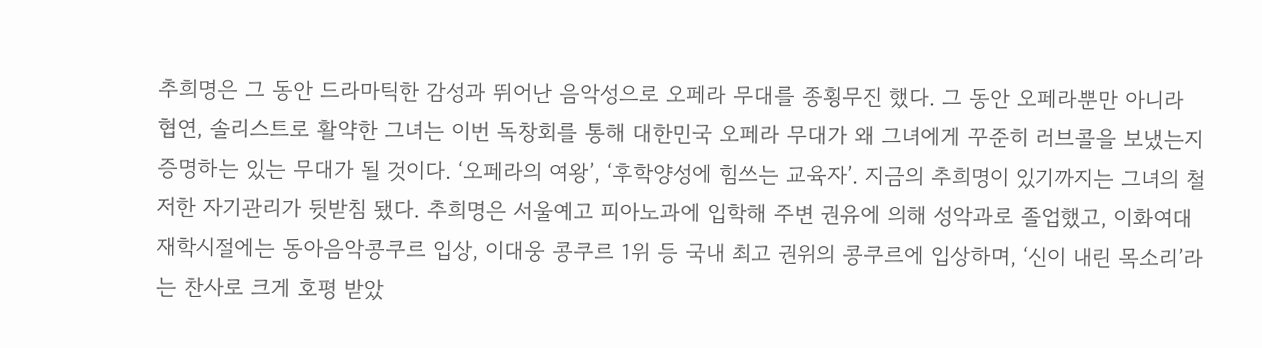추희명은 그 동안 드라마틱한 감성과 뛰어난 음악성으로 오페라 무대를 종횡무진 했다. 그 동안 오페라뿐만 아니라 협연, 솔리스트로 활약한 그녀는 이번 독창회를 통해 대한민국 오페라 무대가 왜 그녀에게 꾸준히 러브콜을 보냈는지 증명하는 있는 무대가 될 것이다. ‘오페라의 여왕’, ‘후학양성에 힘쓰는 교육자’. 지금의 추희명이 있기까지는 그녀의 철저한 자기관리가 뒷받침 됐다. 추희명은 서울예고 피아노과에 입학해 주변 권유에 의해 성악과로 졸업했고, 이화여대 재학시절에는 동아음악콩쿠르 입상, 이대웅 콩쿠르 1위 등 국내 최고 권위의 콩쿠르에 입상하며, ‘신이 내린 목소리’라는 찬사로 크게 호평 받았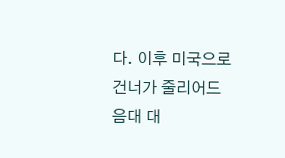다. 이후 미국으로 건너가 줄리어드 음대 대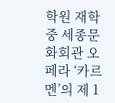학원 재학 중 세종문화회관 오페라 ‘카르멘’의 제 1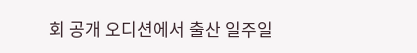회 공개 오디션에서 출산 일주일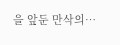을 앞둔 만삭의…